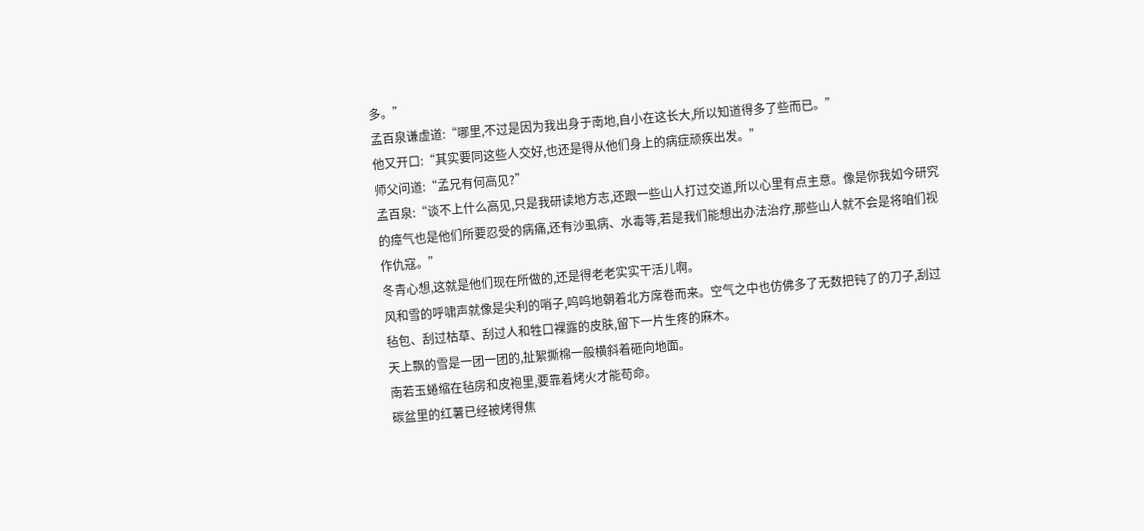多。”
孟百泉谦虚道:“哪里,不过是因为我出身于南地,自小在这长大,所以知道得多了些而已。”
他又开口:“其实要同这些人交好,也还是得从他们身上的病症顽疾出发。”
师父问道:“孟兄有何高见?”
孟百泉:“谈不上什么高见,只是我研读地方志,还跟一些山人打过交道,所以心里有点主意。像是你我如今研究的瘴气也是他们所要忍受的病痛,还有沙虱病、水毒等,若是我们能想出办法治疗,那些山人就不会是将咱们视作仇寇。”
冬青心想,这就是他们现在所做的,还是得老老实实干活儿啊。
风和雪的呼啸声就像是尖利的哨子,呜呜地朝着北方席卷而来。空气之中也仿佛多了无数把钝了的刀子,刮过毡包、刮过枯草、刮过人和牲口裸露的皮肤,留下一片生疼的麻木。
天上飘的雪是一团一团的,扯絮撕棉一般横斜着砸向地面。
南若玉蜷缩在毡房和皮袍里,要靠着烤火才能苟命。
碳盆里的红薯已经被烤得焦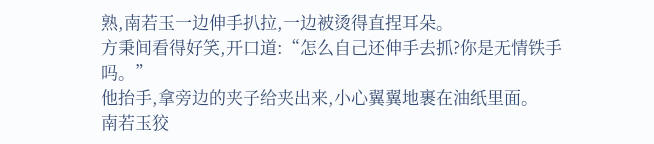熟,南若玉一边伸手扒拉,一边被烫得直捏耳朵。
方秉间看得好笑,开口道:“怎么自己还伸手去抓?你是无情铁手吗。”
他抬手,拿旁边的夹子给夹出来,小心翼翼地裹在油纸里面。
南若玉狡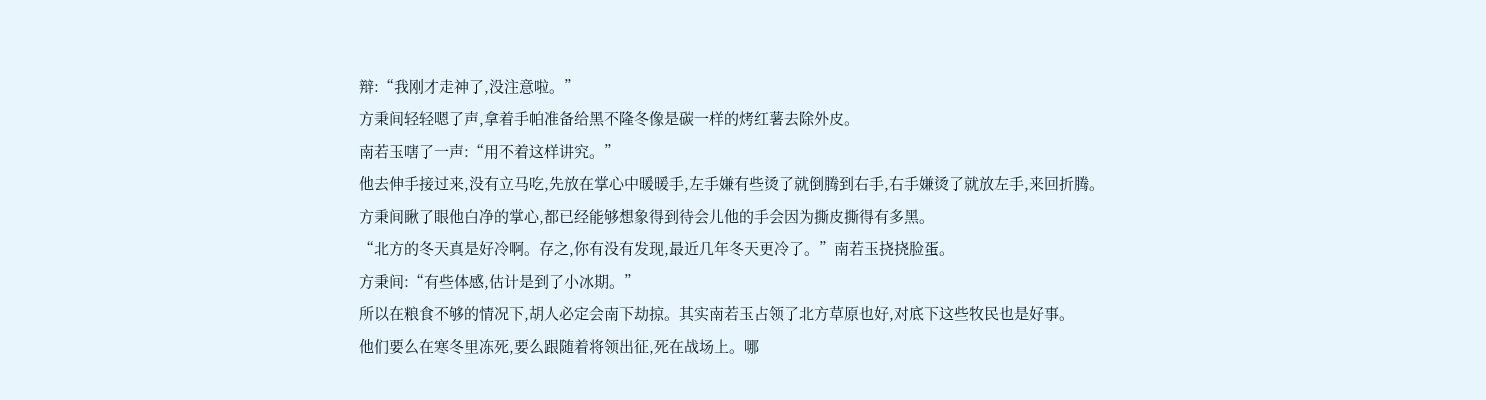辩:“我刚才走神了,没注意啦。”
方秉间轻轻嗯了声,拿着手帕准备给黑不隆冬像是碳一样的烤红薯去除外皮。
南若玉嗐了一声:“用不着这样讲究。”
他去伸手接过来,没有立马吃,先放在掌心中暖暖手,左手嫌有些烫了就倒腾到右手,右手嫌烫了就放左手,来回折腾。
方秉间瞅了眼他白净的掌心,都已经能够想象得到待会儿他的手会因为撕皮撕得有多黑。
“北方的冬天真是好冷啊。存之,你有没有发现,最近几年冬天更冷了。”南若玉挠挠脸蛋。
方秉间:“有些体感,估计是到了小冰期。”
所以在粮食不够的情况下,胡人必定会南下劫掠。其实南若玉占领了北方草原也好,对底下这些牧民也是好事。
他们要么在寒冬里冻死,要么跟随着将领出征,死在战场上。哪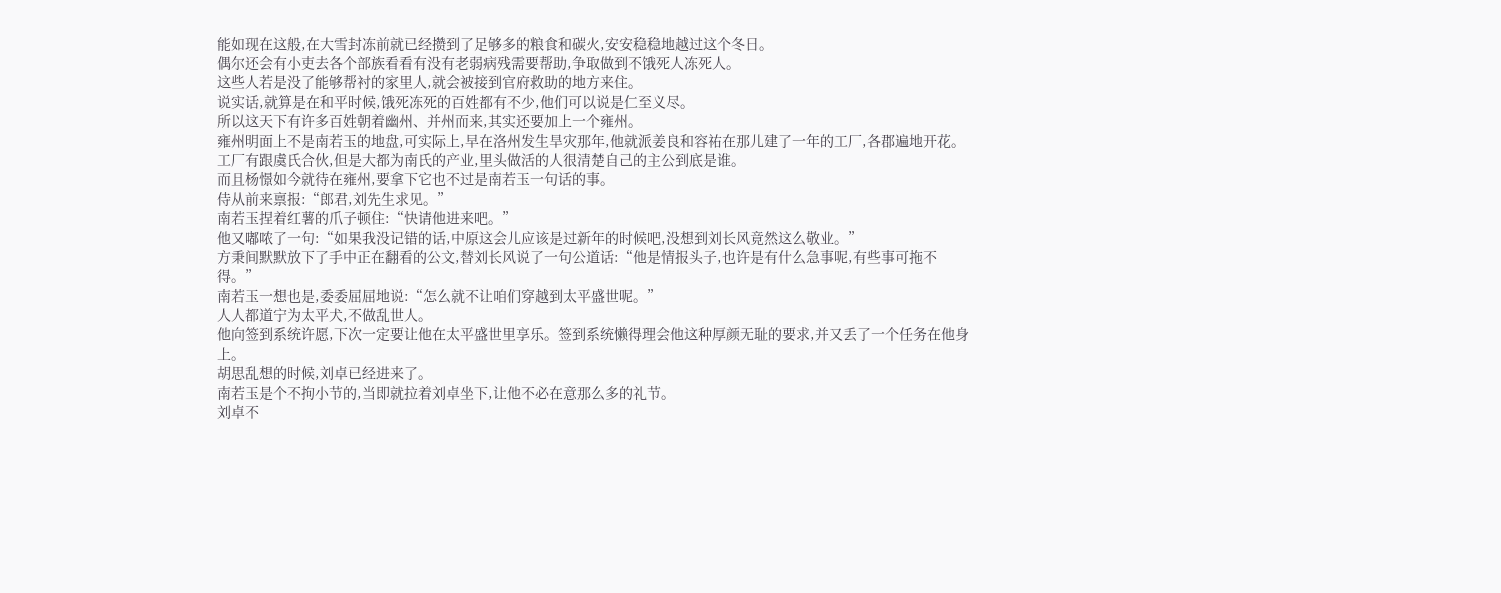能如现在这般,在大雪封冻前就已经攒到了足够多的粮食和碳火,安安稳稳地越过这个冬日。
偶尔还会有小吏去各个部族看看有没有老弱病残需要帮助,争取做到不饿死人冻死人。
这些人若是没了能够帮衬的家里人,就会被接到官府救助的地方来住。
说实话,就算是在和平时候,饿死冻死的百姓都有不少,他们可以说是仁至义尽。
所以这天下有许多百姓朝着幽州、并州而来,其实还要加上一个雍州。
雍州明面上不是南若玉的地盘,可实际上,早在洛州发生旱灾那年,他就派姜良和容祐在那儿建了一年的工厂,各郡遍地开花。
工厂有跟虞氏合伙,但是大都为南氏的产业,里头做活的人很清楚自己的主公到底是谁。
而且杨憬如今就待在雍州,要拿下它也不过是南若玉一句话的事。
侍从前来禀报:“郎君,刘先生求见。”
南若玉捏着红薯的爪子顿住:“快请他进来吧。”
他又嘟哝了一句:“如果我没记错的话,中原这会儿应该是过新年的时候吧,没想到刘长风竟然这么敬业。”
方秉间默默放下了手中正在翻看的公文,替刘长风说了一句公道话:“他是情报头子,也许是有什么急事呢,有些事可拖不得。”
南若玉一想也是,委委屈屈地说:“怎么就不让咱们穿越到太平盛世呢。”
人人都道宁为太平犬,不做乱世人。
他向签到系统许愿,下次一定要让他在太平盛世里享乐。签到系统懒得理会他这种厚颜无耻的要求,并又丢了一个任务在他身上。
胡思乱想的时候,刘卓已经进来了。
南若玉是个不拘小节的,当即就拉着刘卓坐下,让他不必在意那么多的礼节。
刘卓不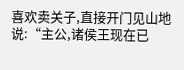喜欢卖关子,直接开门见山地说:“主公,诸侯王现在已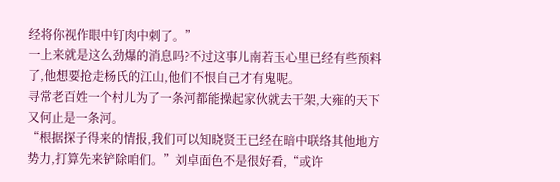经将你视作眼中钉肉中刺了。”
一上来就是这么劲爆的消息吗?不过这事儿南若玉心里已经有些预料了,他想要抢走杨氏的江山,他们不恨自己才有鬼呢。
寻常老百姓一个村儿为了一条河都能操起家伙就去干架,大雍的天下又何止是一条河。
“根据探子得来的情报,我们可以知晓贤王已经在暗中联络其他地方势力,打算先来铲除咱们。”刘卓面色不是很好看,“或许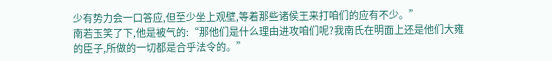少有势力会一口答应,但至少坐上观壁,等着那些诸侯王来打咱们的应有不少。”
南若玉笑了下,他是被气的:“那他们是什么理由进攻咱们呢?我南氏在明面上还是他们大雍的臣子,所做的一切都是合乎法令的。”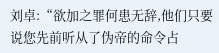刘卓:“欲加之罪何患无辞,他们只要说您先前听从了伪帝的命令占